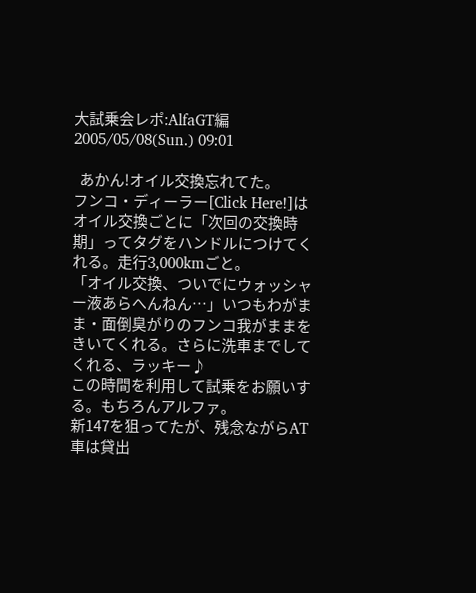大試乗会レポ:AlfaGT編
2005/05/08(Sun.) 09:01

  あかん!オイル交換忘れてた。
フンコ・ディーラー[Click Here!]はオイル交換ごとに「次回の交換時期」ってタグをハンドルにつけてくれる。走行3,000kmごと。
「オイル交換、ついでにウォッシャー液あらへんねん…」いつもわがまま・面倒臭がりのフンコ我がままをきいてくれる。さらに洗車までしてくれる、ラッキー♪
この時間を利用して試乗をお願いする。もちろんアルファ。
新147を狙ってたが、残念ながらAT車は貸出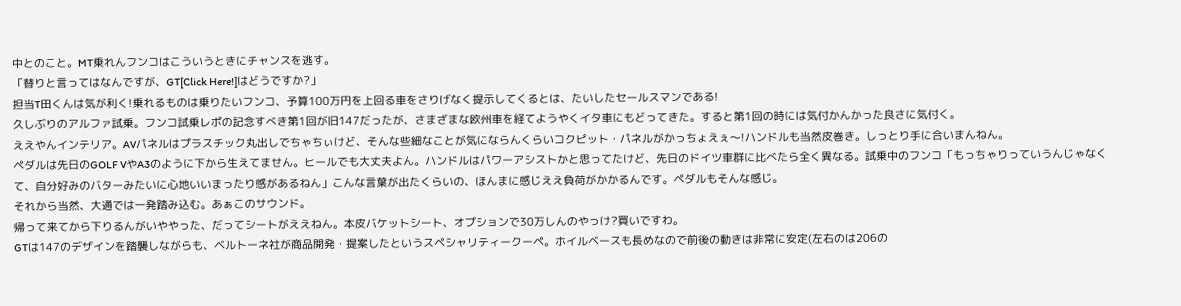中とのこと。MT乗れんフンコはこういうときにチャンスを逃す。
「替りと言ってはなんですが、GT[Click Here!]はどうですか?」
担当T田くんは気が利く!乗れるものは乗りたいフンコ、予算100万円を上回る車をさりげなく提示してくるとは、たいしたセールスマンである!
久しぶりのアルファ試乗。フンコ試乗レポの記念すべき第1回が旧147だったが、さまざまな欧州車を経てようやくイタ車にもどってきた。すると第1回の時には気付かんかった良さに気付く。
ええやんインテリア。AVパネルはプラスチック丸出しでちゃちぃけど、そんな些細なことが気にならんくらいコクピット・パネルがかっちょえぇ〜!ハンドルも当然皮巻き。しっとり手に合いまんねん。
ペダルは先日のGOLF VやA3のように下から生えてません。ヒールでも大丈夫よん。ハンドルはパワーアシストかと思ってたけど、先日のドイツ車群に比べたら全く異なる。試乗中のフンコ「もっちゃりっていうんじゃなくて、自分好みのバターみたいに心地いいまったり感があるねん」こんな言葉が出たくらいの、ほんまに感じええ負荷がかかるんです。ペダルもそんな感じ。
それから当然、大通では一発踏み込む。あぁこのサウンド。
帰って来てから下りるんがいややった、だってシートがええねん。本皮バケットシート、オプションで30万しんのやっけ?買いですわ。
GTは147のデザインを踏襲しながらも、ベルトーネ社が商品開発・提案したというスペシャリティークーペ。ホイルベースも長めなので前後の動きは非常に安定(左右のは206の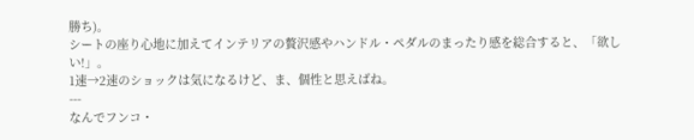勝ち)。
シートの座り心地に加えてインテリアの贅沢感やハンドル・ペダルのまったり感を総合すると、「欲しい!」。
1速→2速のショックは気になるけど、ま、個性と思えばね。
---
なんでフンコ・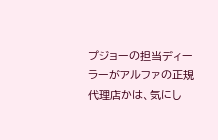プジョーの担当ディーラーがアルファの正規代理店かは、気にし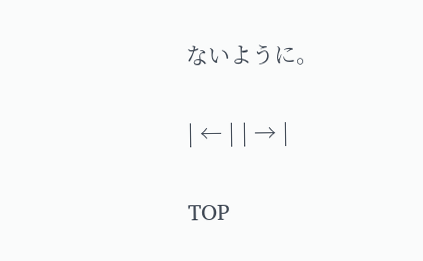ないように。


| ← | | → |


TOP